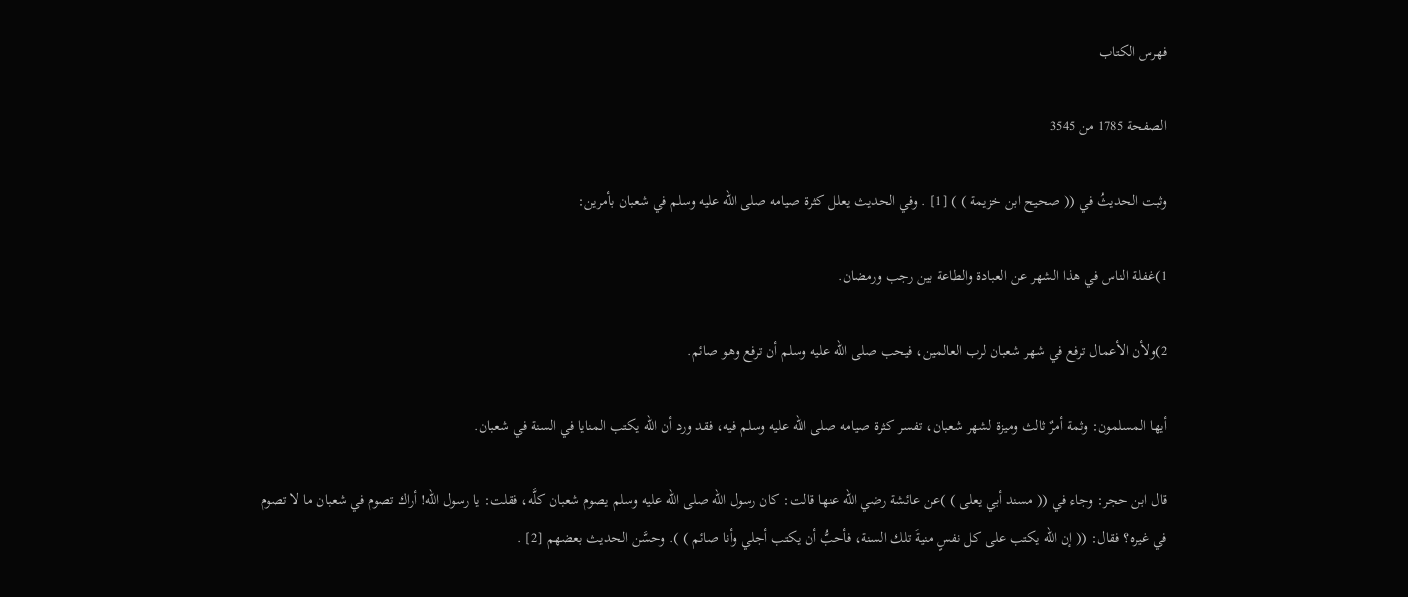فهرس الكتاب

الصفحة 1785 من 3545

وثبت الحديثُ في (( صحيح ابن خزيمة ) ) [1] . وفي الحديث يعلل كثرة صيامه صلى الله عليه وسلم في شعبان بأمرين:

1)غفلة الناس في هذا الشهر عن العبادة والطاعة بين رجب ورمضان.

2)ولأن الأعمال ترفع في شهر شعبان لرب العالمين، فيحب صلى الله عليه وسلم أن ترفع وهو صائم.

أيها المسلمون: وثمة أمرٌ ثالث وميزة لشهر شعبان، تفسر كثرة صيامه صلى الله عليه وسلم فيه، فقد ورد أن الله يكتب المنايا في السنة في شعبان.

قال ابن حجر: وجاء في (( مسند أبي يعلى ) )عن عائشة رضي الله عنها قالت: كان رسول الله صلى الله عليه وسلم يصوم شعبان كلَّه، فقلت: يا رسول الله! أراك تصوم في شعبان ما لا تصوم في غيره؟ فقال: (( إن الله يكتب على كل نفسٍ منيةَ تلك السنة، فأحبُّ أن يكتب أجلي وأنا صائم ) ). وحسَّن الحديث بعضهم [2] .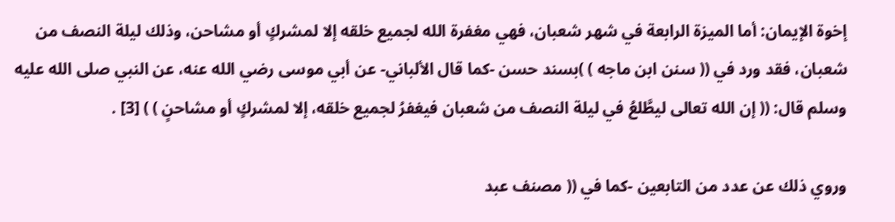إخوة الإيمان: أما الميزة الرابعة في شهر شعبان، فهي مغفرة الله لجميع خلقه إلا لمشركٍ أو مشاحن، وذلك ليلة النصف من شعبان، فقد ورد في (( سنن ابن ماجه ) )بسند حسن -كما قال الألباني- عن أبي موسى رضي الله عنه، عن النبي صلى الله عليه وسلم قال: (( إن الله تعالى ليطَّلعُ في ليلة النصف من شعبان فيغفرُ لجميع خلقه، إلا لمشركٍ أو مشاحنٍ ) ) [3] .

وروي ذلك عن عدد من التابعين -كما في (( مصنف عبد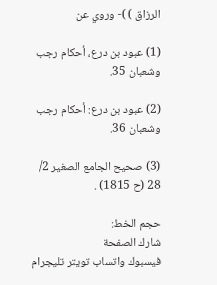الرزاق ) )- وروي عن

(1) عبود بن درع، أحكام رجب وشعبان 35.

(2) عبود بن درع: أحكام رجب وشعبان 36.

(3) صحيح الجامع الصغير 2/ 28 (ح 1815) .

حجم الخط:
شارك الصفحة
فيسبوك واتساب تويتر تليجرام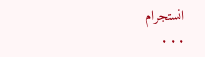انستجرام
. . .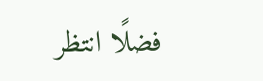فضلًا انتظر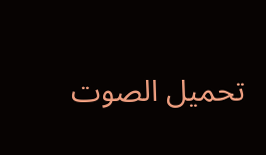تحميل الصوت